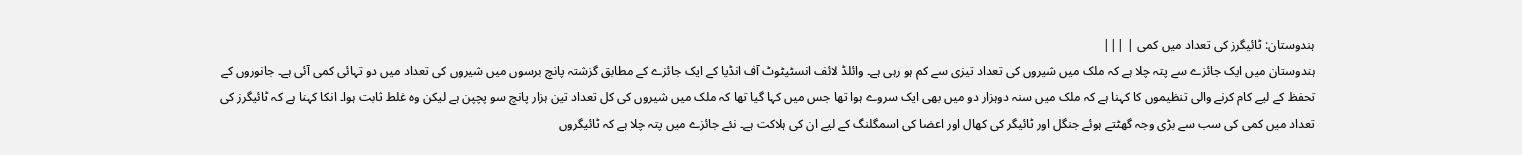ہندوستان: ٹائیگرز کی تعداد میں کمی | |||
ہندوستان میں ایک جائزے سے پتہ چلا ہے کہ ملک میں شیروں کی تعداد تیزی سے کم ہو رہی ہے۔ وائلڈ لائف انسٹیٹوٹ آف انڈیا کے ایک جائزے کے مطابق گزشتہ پانچ برسوں میں شیروں کی تعداد میں دو تہائی کمی آئی ہے۔ جانوروں کے تحفظ کے لیے کام کرنے والی تنظیموں کا کہنا ہے کہ ملک میں سنہ دوہزار دو میں بھی ایک سروے ہوا تھا جس میں کہا گیا تھا کہ ملک میں شیروں کی کل تعداد تین ہزار پانچ سو پچپن ہے لیکن وہ غلط ثابت ہوا۔ انکا کہنا ہے کہ ٹائیگرز کی تعداد میں کمی کی سب سے بڑی وجہ گھٹتے ہوئے جنگل اور ٹائیگر کی کھال اور اعضا کی اسمگلنگ کے لیے ان کی ہلاکت ہے۔ نئے جائزے میں پتہ چلا ہے کہ ٹائیگروں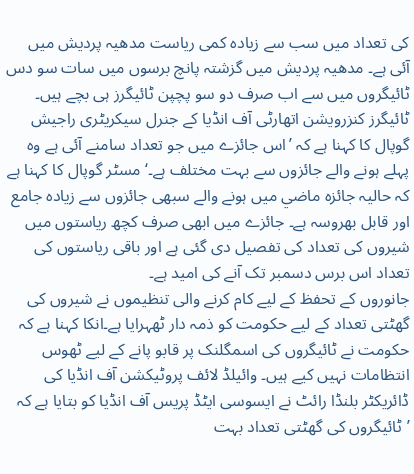کی تعداد میں سب سے زیادہ کمی ریاست مدھیہ پردیش میں آئی ہے۔ مدھیہ پردیش میں گزشتہ پانچ برسوں میں سات سو دس ٹائیگروں میں سے اب صرف دو سو پچپن ٹائیگرز ہی بچے ہیں۔ ٹائیگرز کنزرویشن اتھارٹی آف انڈیا کے جنرل سیکریٹری راجیش گوپال کا کہنا ہے کہ ’اس جائزے میں جو تعداد سامنے آئی ہے وہ پہلے ہونے والے جائزوں سے بہت مختلف ہے۔‘ مسٹر گوپال کا کہنا ہے کہ حالیہ جائزہ ماضي میں ہونے والے سبھی جائزوں سے زیادہ جامع اور قابل بھروسہ ہے۔ جائزے میں ابھی صرف کچھ ریاستوں میں شیروں کی تعداد کی تفصیل دی گئی ہے اور باقی ریاستوں کی تعداد اس برس دسمبر تک آنے کی امید ہے۔
جانوروں کے تحفظ کے لیے کام کرنے والی تنظیموں نے شیروں کی گھٹتی تعداد کے لیے حکومت کو ذمہ دار ٹھہرایا ہے۔انکا کہنا ہے کہ حکومت نے ٹائیگروں کی اسمگلنک پر قابو پانے کے لیے ٹھوس انتظامات نہیں کیے ہیں۔ وائیلڈ لائف پروٹیکشن آف انڈیا کی ڈائریکٹر بلنڈا رائٹ نے ایسوسی ایٹڈ پریس آف انڈیا کو بتایا ہے کہ ’ٹائیگروں کی گھٹتی تعداد بہت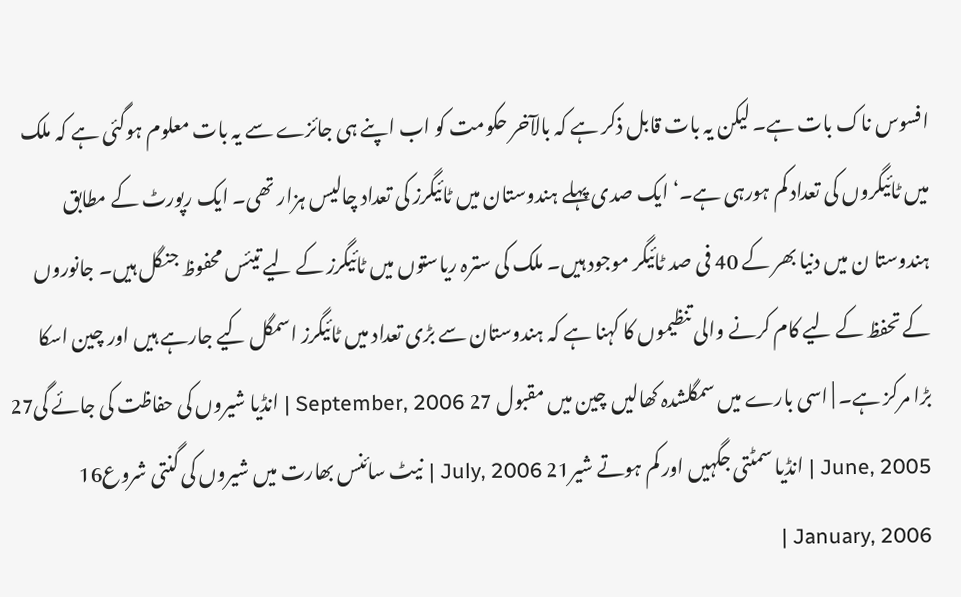افسوس ناک بات ہے۔ لیکن یہ بات قابل ذکر ہے کہ بالآخر حکومت کو اب اپنے ہی جائزے سے یہ بات معلوم ہوگئی ہے کہ ملک میں ٹائیگروں کی تعداد کم ہورہی ہے۔‘ ایک صدی پہلے ہندوستان میں ٹائیگرز کی تعداد چالیس ہزار تھی۔ ایک رپورٹ کے مطابق ہندوستا ن میں دنیا بھر کے 40 فی صد ٹائیگر موجود ہیں۔ ملک کی سترہ ریاستوں میں ٹائیگرز کے لیے تیئس محفوظ جنگل ہیں۔ جانوروں کے تحفظ کے لیے کام کرنے والی تنظیموں کا کہنا ہے کہ ہندوستان سے بڑی تعداد میں ٹائیگرز اسمگل کیے جارہے ہیں اور چین اسکا بڑا مرکز ہے۔ | اسی بارے میں سمگلشدہ کھالیں چین میں مقبول 27 September, 2006 | انڈیا شیروں کی حفاظت کی جائے گی27 June, 2005 | انڈیا سمٹتی جگہیں اور کم ہوتے شیر21 July, 2006 | نیٹ سائنس بھارت میں شیروں کی گنتی شروع16 January, 2006 |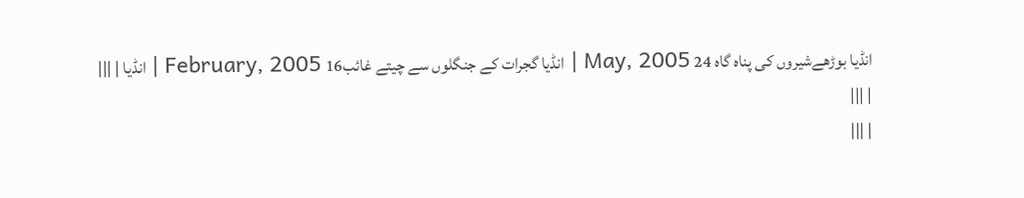انڈیا بوڑھےشیروں کی پناہ گاہ 24 May, 2005 | انڈیا گجرات کے جنگلوں سے چیتے غائب16 February, 2005 | انڈیا | |||
| |||
| |||